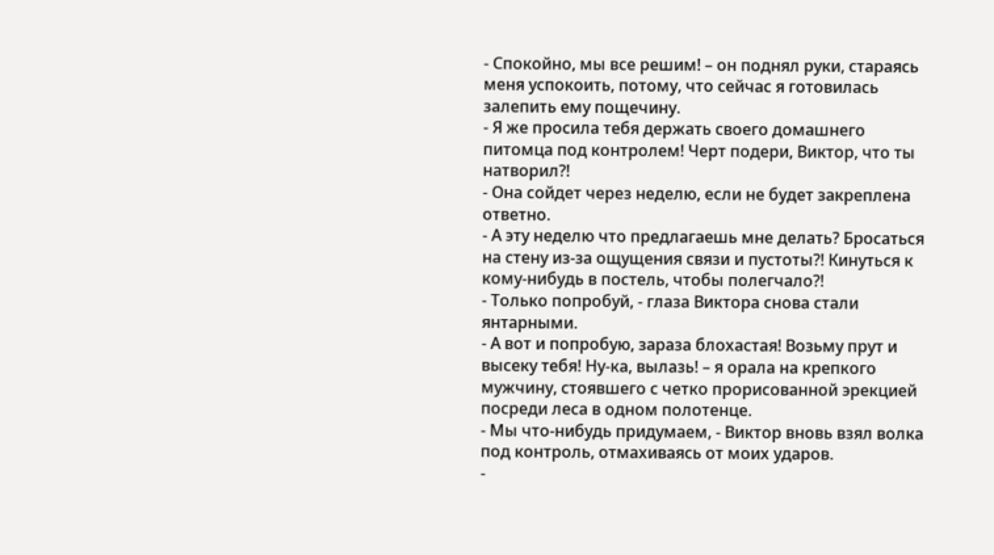- Спокойно, мы все решим! – он поднял руки, стараясь меня успокоить, потому, что сейчас я готовилась залепить ему пощечину.
- Я же просила тебя держать своего домашнего питомца под контролем! Черт подери, Виктор, что ты натворил?!
- Она сойдет через неделю, если не будет закреплена ответно.
- А эту неделю что предлагаешь мне делать? Бросаться на стену из-за ощущения связи и пустоты?! Кинуться к кому-нибудь в постель, чтобы полегчало?!
- Только попробуй, - глаза Виктора снова стали янтарными.
- А вот и попробую, зараза блохастая! Возьму прут и высеку тебя! Ну-ка, вылазь! – я орала на крепкого мужчину, стоявшего с четко прорисованной эрекцией посреди леса в одном полотенце.
- Мы что-нибудь придумаем, - Виктор вновь взял волка под контроль, отмахиваясь от моих ударов.
-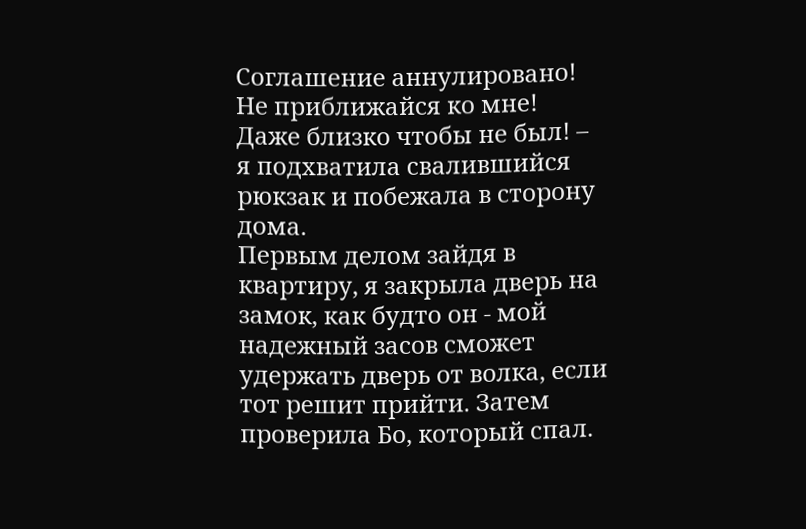Соглашение аннулировано! Не приближайся ко мне! Даже близко чтобы не был! – я подхватила свалившийся рюкзак и побежала в сторону дома.
Первым делом зайдя в квартиру, я закрыла дверь на замок, как будто он - мой надежный засов сможет удержать дверь от волка, если тот решит прийти. Затем проверила Бо, который спал.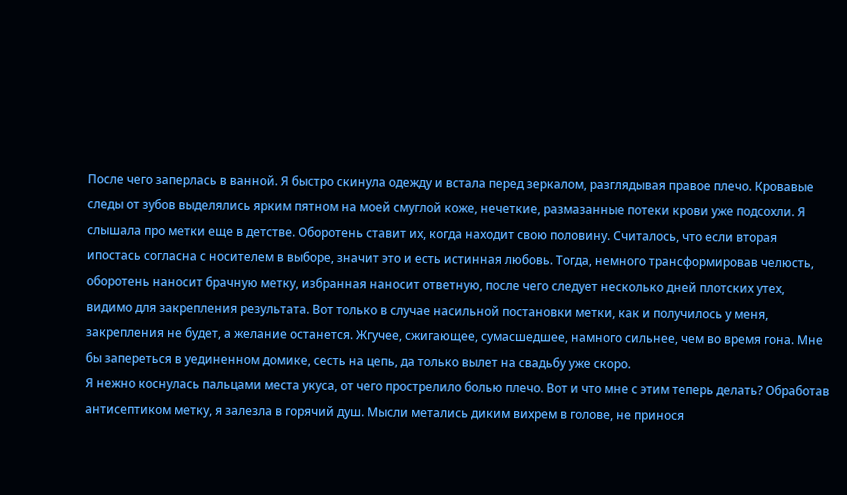После чего заперлась в ванной. Я быстро скинула одежду и встала перед зеркалом, разглядывая правое плечо. Кровавые следы от зубов выделялись ярким пятном на моей смуглой коже, нечеткие, размазанные потеки крови уже подсохли. Я слышала про метки еще в детстве. Оборотень ставит их, когда находит свою половину. Считалось, что если вторая ипостась согласна с носителем в выборе, значит это и есть истинная любовь. Тогда, немного трансформировав челюсть, оборотень наносит брачную метку, избранная наносит ответную, после чего следует несколько дней плотских утех, видимо для закрепления результата. Вот только в случае насильной постановки метки, как и получилось у меня, закрепления не будет, а желание останется. Жгучее, сжигающее, сумасшедшее, намного сильнее, чем во время гона. Мне бы запереться в уединенном домике, сесть на цепь, да только вылет на свадьбу уже скоро.
Я нежно коснулась пальцами места укуса, от чего прострелило болью плечо. Вот и что мне с этим теперь делать? Обработав антисептиком метку, я залезла в горячий душ. Мысли метались диким вихрем в голове, не принося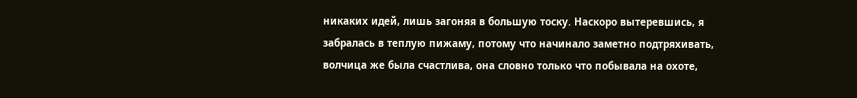никаких идей, лишь загоняя в большую тоску. Наскоро вытеревшись, я забралась в теплую пижаму, потому что начинало заметно подтряхивать, волчица же была счастлива, она словно только что побывала на охоте,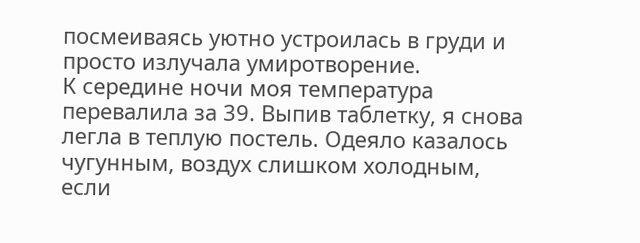посмеиваясь уютно устроилась в груди и просто излучала умиротворение.
К середине ночи моя температура перевалила за 39. Выпив таблетку, я снова легла в теплую постель. Одеяло казалось чугунным, воздух слишком холодным, если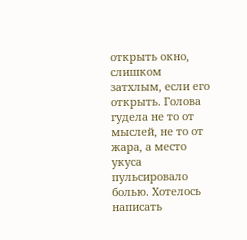открыть окно, слишком затхлым, если его открыть. Голова гудела не то от мыслей, не то от жара, а место укуса пульсировало болью. Хотелось написать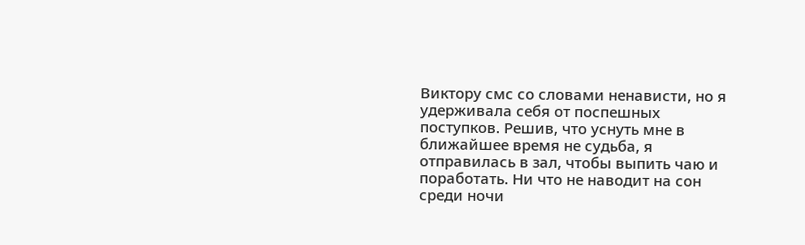Виктору смс со словами ненависти, но я удерживала себя от поспешных поступков. Решив, что уснуть мне в ближайшее время не судьба, я отправилась в зал, чтобы выпить чаю и поработать. Ни что не наводит на сон среди ночи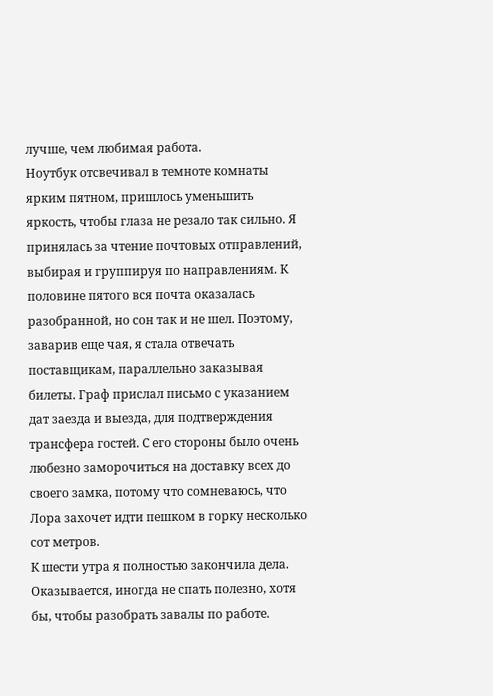лучше, чем любимая работа.
Ноутбук отсвечивал в темноте комнаты ярким пятном, пришлось уменьшить яркость, чтобы глаза не резало так сильно. Я принялась за чтение почтовых отправлений, выбирая и группируя по направлениям. К половине пятого вся почта оказалась разобранной, но сон так и не шел. Поэтому, заварив еще чая, я стала отвечать поставщикам, параллельно заказывая билеты. Граф прислал письмо с указанием дат заезда и выезда, для подтверждения трансфера гостей. С его стороны было очень любезно заморочиться на доставку всех до своего замка, потому что сомневаюсь, что Лора захочет идти пешком в горку несколько сот метров.
К шести утра я полностью закончила дела. Оказывается, иногда не спать полезно, хотя бы, чтобы разобрать завалы по работе.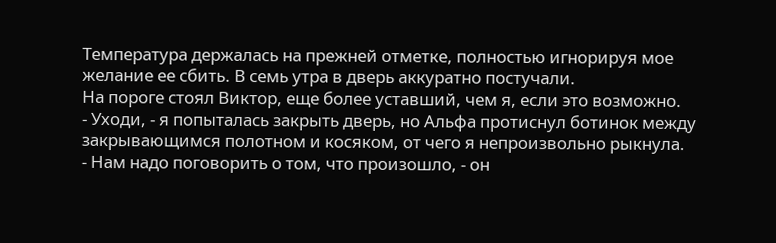Температура держалась на прежней отметке, полностью игнорируя мое желание ее сбить. В семь утра в дверь аккуратно постучали.
На пороге стоял Виктор, еще более уставший, чем я, если это возможно.
- Уходи, - я попыталась закрыть дверь, но Альфа протиснул ботинок между закрывающимся полотном и косяком, от чего я непроизвольно рыкнула.
- Нам надо поговорить о том, что произошло, - он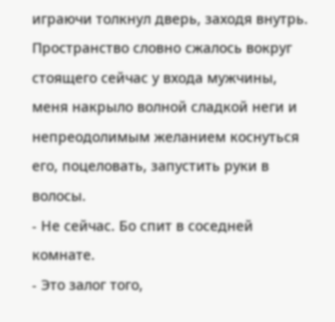играючи толкнул дверь, заходя внутрь. Пространство словно сжалось вокруг стоящего сейчас у входа мужчины, меня накрыло волной сладкой неги и непреодолимым желанием коснуться его, поцеловать, запустить руки в волосы.
- Не сейчас. Бо спит в соседней комнате.
- Это залог того,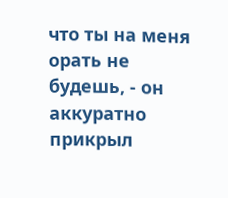что ты на меня орать не будешь, - он аккуратно прикрыл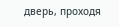дверь, проходя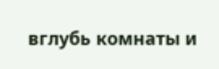вглубь комнаты и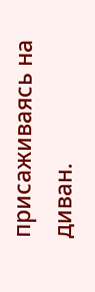присаживаясь на диван.